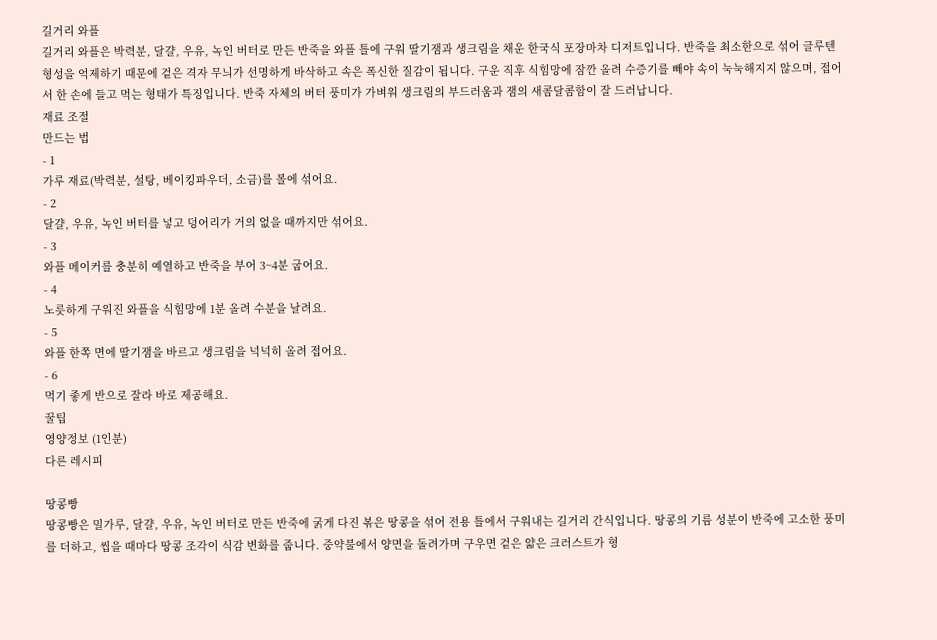길거리 와플
길거리 와플은 박력분, 달걀, 우유, 녹인 버터로 만든 반죽을 와플 틀에 구워 딸기잼과 생크림을 채운 한국식 포장마차 디저트입니다. 반죽을 최소한으로 섞어 글루텐 형성을 억제하기 때문에 겉은 격자 무늬가 선명하게 바삭하고 속은 폭신한 질감이 됩니다. 구운 직후 식힘망에 잠깐 올려 수증기를 빼야 속이 눅눅해지지 않으며, 접어서 한 손에 들고 먹는 형태가 특징입니다. 반죽 자체의 버터 풍미가 가벼워 생크림의 부드러움과 잼의 새콤달콤함이 잘 드러납니다.
재료 조절
만드는 법
- 1
가루 재료(박력분, 설탕, 베이킹파우더, 소금)를 볼에 섞어요.
- 2
달걀, 우유, 녹인 버터를 넣고 덩어리가 거의 없을 때까지만 섞어요.
- 3
와플 메이커를 충분히 예열하고 반죽을 부어 3~4분 굽어요.
- 4
노릇하게 구워진 와플을 식힘망에 1분 올려 수분을 날려요.
- 5
와플 한쪽 면에 딸기잼을 바르고 생크림을 넉넉히 올려 접어요.
- 6
먹기 좋게 반으로 잘라 바로 제공해요.
꿀팁
영양정보 (1인분)
다른 레시피

땅콩빵
땅콩빵은 밀가루, 달걀, 우유, 녹인 버터로 만든 반죽에 굵게 다진 볶은 땅콩을 섞어 전용 틀에서 구워내는 길거리 간식입니다. 땅콩의 기름 성분이 반죽에 고소한 풍미를 더하고, 씹을 때마다 땅콩 조각이 식감 변화를 줍니다. 중약불에서 양면을 돌려가며 구우면 겉은 얇은 크러스트가 형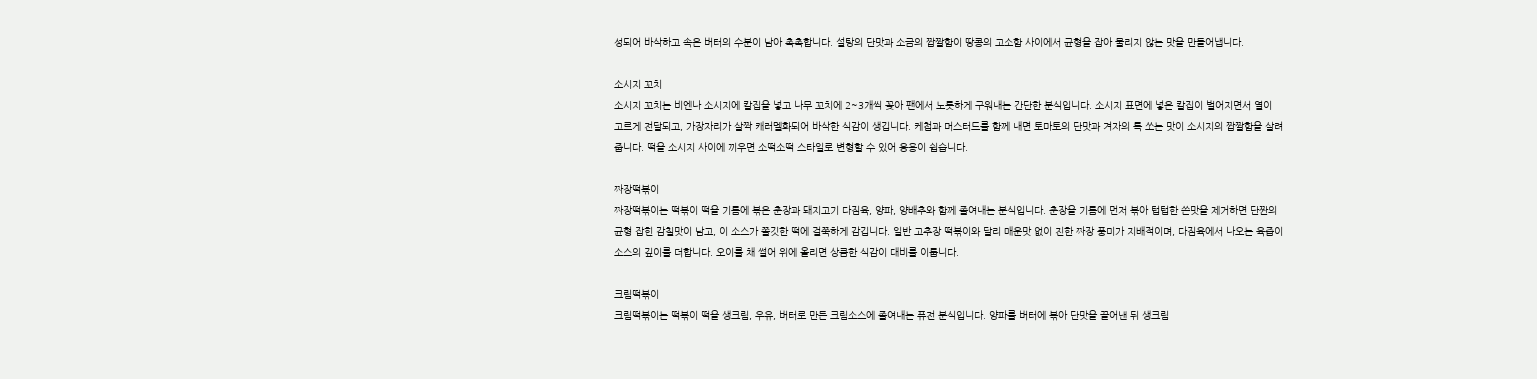성되어 바삭하고 속은 버터의 수분이 남아 촉촉합니다. 설탕의 단맛과 소금의 짭짤함이 땅콩의 고소함 사이에서 균형을 잡아 물리지 않는 맛을 만들어냅니다.

소시지 꼬치
소시지 꼬치는 비엔나 소시지에 칼집을 넣고 나무 꼬치에 2~3개씩 꽂아 팬에서 노릇하게 구워내는 간단한 분식입니다. 소시지 표면에 넣은 칼집이 벌어지면서 열이 고르게 전달되고, 가장자리가 살짝 캐러멜화되어 바삭한 식감이 생깁니다. 케첩과 머스터드를 함께 내면 토마토의 단맛과 겨자의 톡 쏘는 맛이 소시지의 짭짤함을 살려줍니다. 떡을 소시지 사이에 끼우면 소떡소떡 스타일로 변형할 수 있어 응용이 쉽습니다.

짜장떡볶이
짜장떡볶이는 떡볶이 떡을 기름에 볶은 춘장과 돼지고기 다짐육, 양파, 양배추와 함께 졸여내는 분식입니다. 춘장을 기름에 먼저 볶아 텁텁한 쓴맛을 제거하면 단짠의 균형 잡힌 감칠맛이 남고, 이 소스가 쫄깃한 떡에 걸쭉하게 감깁니다. 일반 고추장 떡볶이와 달리 매운맛 없이 진한 짜장 풍미가 지배적이며, 다짐육에서 나오는 육즙이 소스의 깊이를 더합니다. 오이를 채 썰어 위에 올리면 상큼한 식감이 대비를 이룹니다.

크림떡볶이
크림떡볶이는 떡볶이 떡을 생크림, 우유, 버터로 만든 크림소스에 졸여내는 퓨전 분식입니다. 양파를 버터에 볶아 단맛을 끌어낸 뒤 생크림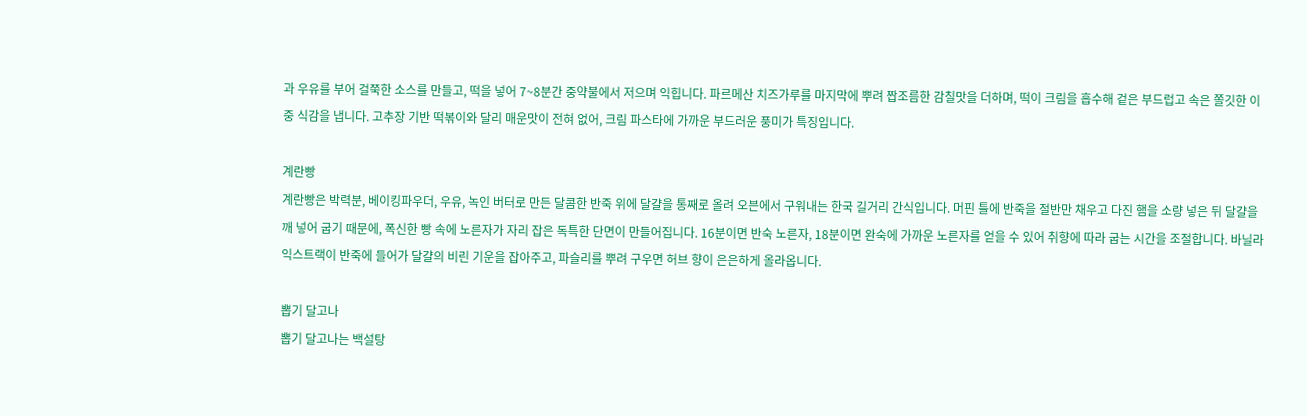과 우유를 부어 걸쭉한 소스를 만들고, 떡을 넣어 7~8분간 중약불에서 저으며 익힙니다. 파르메산 치즈가루를 마지막에 뿌려 짭조름한 감칠맛을 더하며, 떡이 크림을 흡수해 겉은 부드럽고 속은 쫄깃한 이중 식감을 냅니다. 고추장 기반 떡볶이와 달리 매운맛이 전혀 없어, 크림 파스타에 가까운 부드러운 풍미가 특징입니다.

계란빵
계란빵은 박력분, 베이킹파우더, 우유, 녹인 버터로 만든 달콤한 반죽 위에 달걀을 통째로 올려 오븐에서 구워내는 한국 길거리 간식입니다. 머핀 틀에 반죽을 절반만 채우고 다진 햄을 소량 넣은 뒤 달걀을 깨 넣어 굽기 때문에, 폭신한 빵 속에 노른자가 자리 잡은 독특한 단면이 만들어집니다. 16분이면 반숙 노른자, 18분이면 완숙에 가까운 노른자를 얻을 수 있어 취향에 따라 굽는 시간을 조절합니다. 바닐라 익스트랙이 반죽에 들어가 달걀의 비린 기운을 잡아주고, 파슬리를 뿌려 구우면 허브 향이 은은하게 올라옵니다.

뽑기 달고나
뽑기 달고나는 백설탕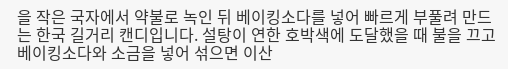을 작은 국자에서 약불로 녹인 뒤 베이킹소다를 넣어 빠르게 부풀려 만드는 한국 길거리 캔디입니다. 설탕이 연한 호박색에 도달했을 때 불을 끄고 베이킹소다와 소금을 넣어 섞으면 이산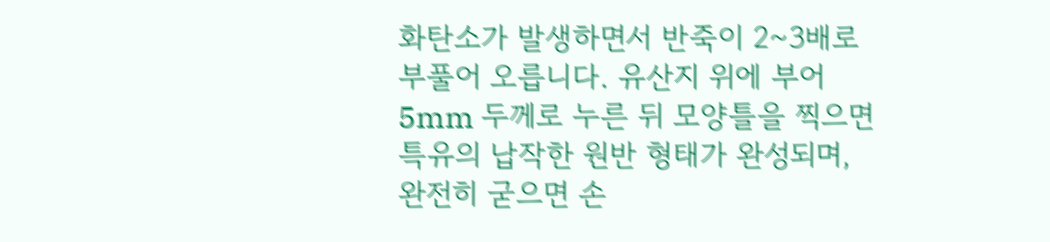화탄소가 발생하면서 반죽이 2~3배로 부풀어 오릅니다. 유산지 위에 부어 5mm 두께로 누른 뒤 모양틀을 찍으면 특유의 납작한 원반 형태가 완성되며, 완전히 굳으면 손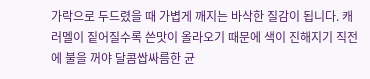가락으로 두드렸을 때 가볍게 깨지는 바삭한 질감이 됩니다. 캐러멜이 짙어질수록 쓴맛이 올라오기 때문에 색이 진해지기 직전에 불을 꺼야 달콤쌉싸름한 균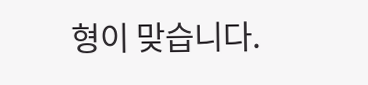형이 맞습니다.